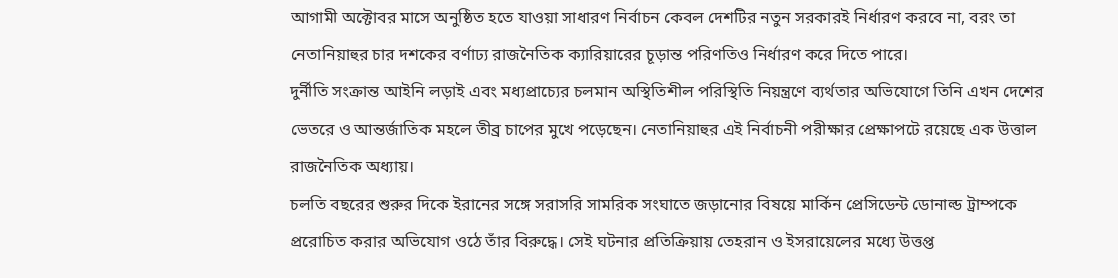আগামী অক্টোবর মাসে অনুষ্ঠিত হতে যাওয়া সাধারণ নির্বাচন কেবল দেশটির নতুন সরকারই নির্ধারণ করবে না, বরং তা নেতানিয়াহুর চার দশকের বর্ণাঢ্য রাজনৈতিক ক্যারিয়ারের চূড়ান্ত পরিণতিও নির্ধারণ করে দিতে পারে।
দুর্নীতি সংক্রান্ত আইনি লড়াই এবং মধ্যপ্রাচ্যের চলমান অস্থিতিশীল পরিস্থিতি নিয়ন্ত্রণে ব্যর্থতার অভিযোগে তিনি এখন দেশের ভেতরে ও আন্তর্জাতিক মহলে তীব্র চাপের মুখে পড়েছেন। নেতানিয়াহুর এই নির্বাচনী পরীক্ষার প্রেক্ষাপটে রয়েছে এক উত্তাল রাজনৈতিক অধ্যায়।
চলতি বছরের শুরুর দিকে ইরানের সঙ্গে সরাসরি সামরিক সংঘাতে জড়ানোর বিষয়ে মার্কিন প্রেসিডেন্ট ডোনাল্ড ট্রাম্পকে প্ররোচিত করার অভিযোগ ওঠে তাঁর বিরুদ্ধে। সেই ঘটনার প্রতিক্রিয়ায় তেহরান ও ইসরায়েলের মধ্যে উত্তপ্ত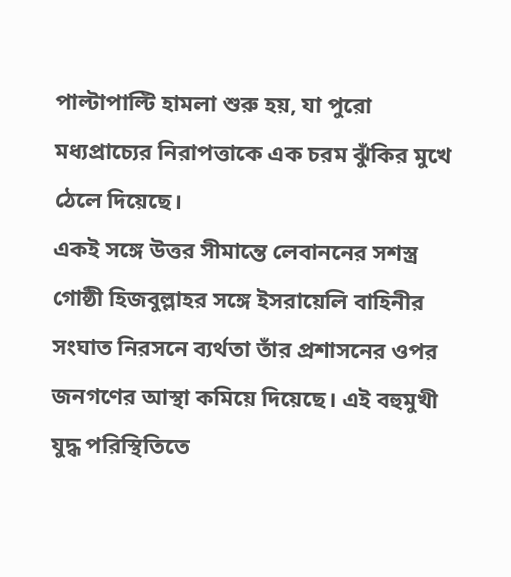পাল্টাপাল্টি হামলা শুরু হয়, যা পুরো মধ্যপ্রাচ্যের নিরাপত্তাকে এক চরম ঝুঁকির মুখে ঠেলে দিয়েছে।
একই সঙ্গে উত্তর সীমান্তে লেবাননের সশস্ত্র গোষ্ঠী হিজবুল্লাহর সঙ্গে ইসরায়েলি বাহিনীর সংঘাত নিরসনে ব্যর্থতা তাঁর প্রশাসনের ওপর জনগণের আস্থা কমিয়ে দিয়েছে। এই বহুমুখী যুদ্ধ পরিস্থিতিতে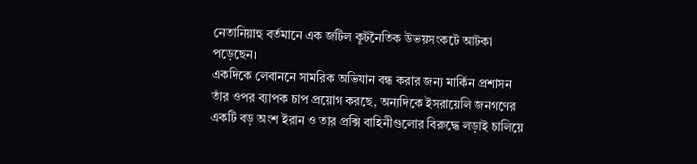নেতানিয়াহু বর্তমানে এক জটিল কূটনৈতিক উভয়সংকটে আটকা পড়েছেন।
একদিকে লেবাননে সামরিক অভিযান বন্ধ করার জন্য মার্কিন প্রশাসন তাঁর ওপর ব্যাপক চাপ প্রয়োগ করছে, অন্যদিকে ইসরায়েলি জনগণের একটি বড় অংশ ইরান ও তার প্রক্সি বাহিনীগুলোর বিরুদ্ধে লড়াই চালিয়ে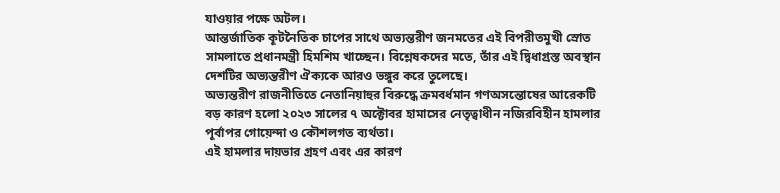যাওয়ার পক্ষে অটল।
আন্তর্জাতিক কূটনৈতিক চাপের সাথে অভ্যন্তরীণ জনমতের এই বিপরীতমুখী স্রোত সামলাতে প্রধানমন্ত্রী হিমশিম খাচ্ছেন। বিশ্লেষকদের মতে, তাঁর এই দ্বিধাগ্রস্ত অবস্থান দেশটির অভ্যন্তরীণ ঐক্যকে আরও ভঙ্গুর করে তুলেছে।
অভ্যন্তরীণ রাজনীতিতে নেতানিয়াহুর বিরুদ্ধে ক্রমবর্ধমান গণঅসন্তোষের আরেকটি বড় কারণ হলো ২০২৩ সালের ৭ অক্টোবর হামাসের নেতৃত্বাধীন নজিরবিহীন হামলার পূর্বাপর গোয়েন্দা ও কৌশলগত ব্যর্থতা।
এই হামলার দায়ভার গ্রহণ এবং এর কারণ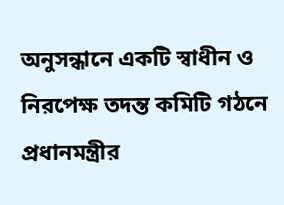অনুসন্ধানে একটি স্বাধীন ও নিরপেক্ষ তদন্ত কমিটি গঠনে প্রধানমন্ত্রীর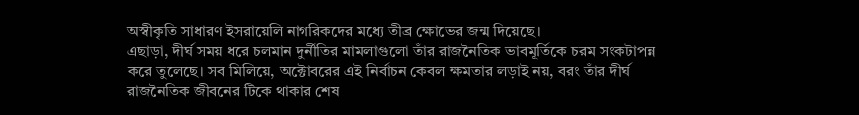অস্বীকৃতি সাধারণ ইসরায়েলি নাগরিকদের মধ্যে তীব্র ক্ষোভের জন্ম দিয়েছে।
এছাড়া, দীর্ঘ সময় ধরে চলমান দুর্নীতির মামলাগুলো তাঁর রাজনৈতিক ভাবমূর্তিকে চরম সংকটাপন্ন করে তুলেছে। সব মিলিয়ে, অক্টোবরের এই নির্বাচন কেবল ক্ষমতার লড়াই নয়, বরং তাঁর দীর্ঘ রাজনৈতিক জীবনের টিকে থাকার শেষ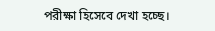পরীক্ষা হিসেবে দেখা হচ্ছে।